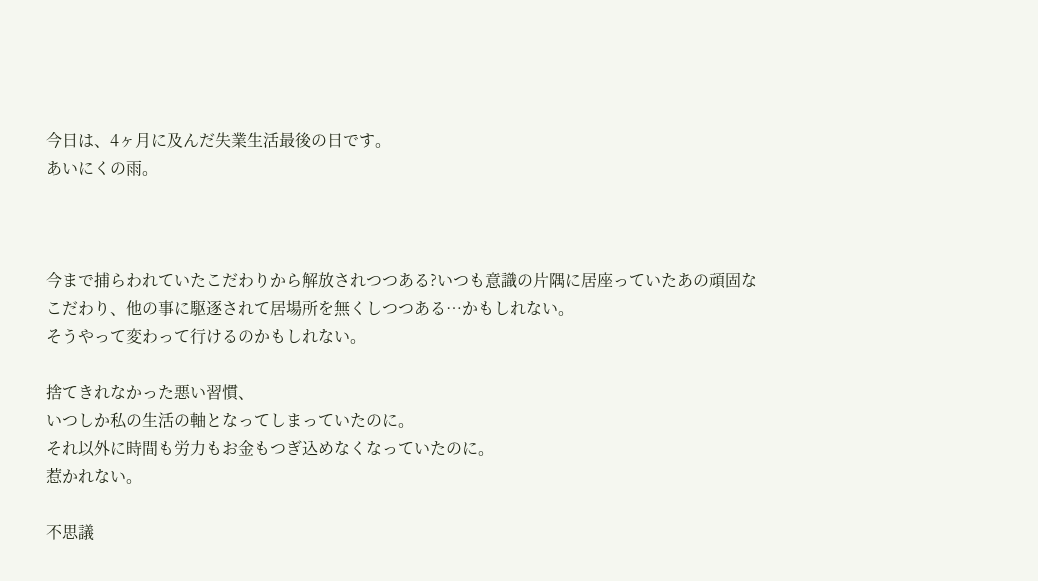今日は、4ヶ月に及んだ失業生活最後の日です。
あいにくの雨。



今まで捕らわれていたこだわりから解放されつつある?いつも意識の片隅に居座っていたあの頑固なこだわり、他の事に駆逐されて居場所を無くしつつある…かもしれない。
そうやって変わって行けるのかもしれない。

捨てきれなかった悪い習慣、
いつしか私の生活の軸となってしまっていたのに。
それ以外に時間も労力もお金もつぎ込めなくなっていたのに。
惹かれない。

不思議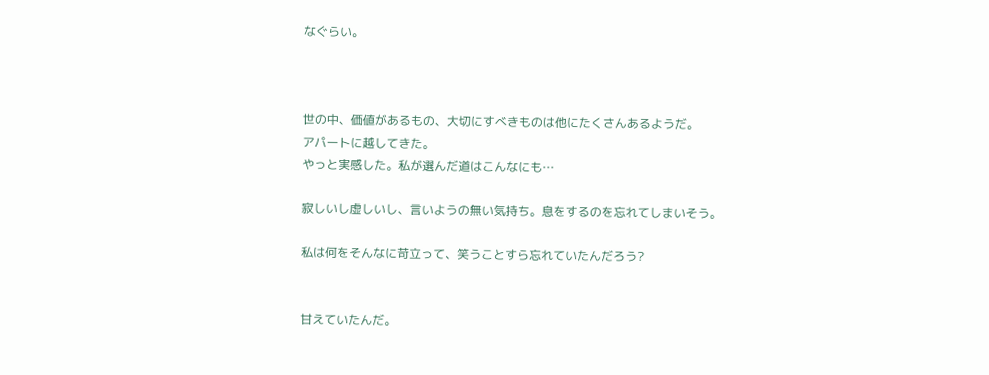なぐらい。



世の中、価値があるもの、大切にすべきものは他にたくさんあるようだ。
アパートに越してきた。
やっと実感した。私が選んだ道はこんなにも…

寂しいし虚しいし、言いようの無い気持ち。息をするのを忘れてしまいそう。

私は何をそんなに苛立って、笑うことすら忘れていたんだろう?


甘えていたんだ。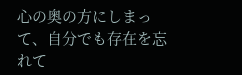心の奥の方にしまって、自分でも存在を忘れて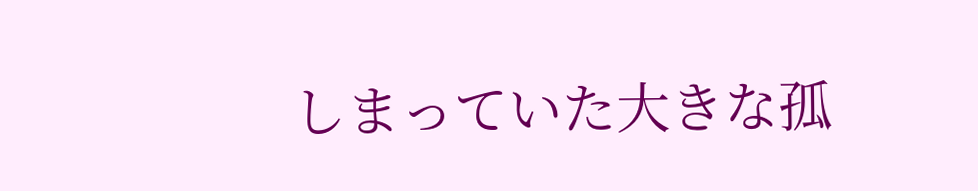しまっていた大きな孤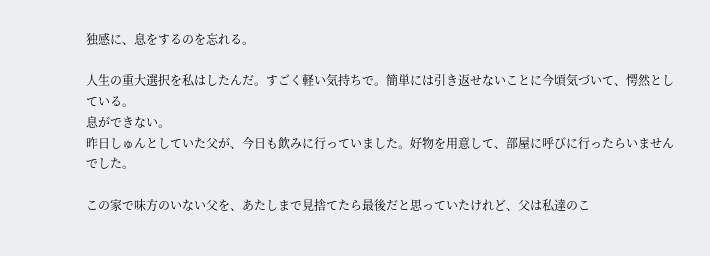独感に、息をするのを忘れる。

人生の重大選択を私はしたんだ。すごく軽い気持ちで。簡単には引き返せないことに今頃気づいて、愕然としている。
息ができない。
昨日しゅんとしていた父が、今日も飲みに行っていました。好物を用意して、部屋に呼びに行ったらいませんでした。

この家で味方のいない父を、あたしまで見捨てたら最後だと思っていたけれど、父は私達のこ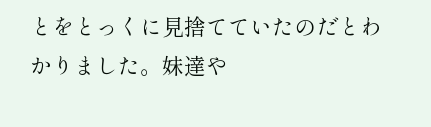とをとっくに見捨てていたのだとわかりました。妹達や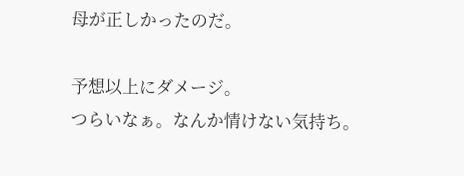母が正しかったのだ。

予想以上にダメージ。
つらいなぁ。なんか情けない気持ち。